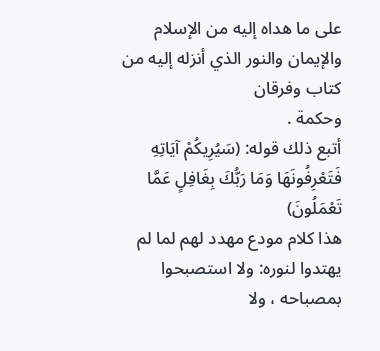على ما هداه إليه من الإسلام والإيمان والنور الذي أنزله إليه من كتاب وفرقان
وحكمة .
أتبع ذلك قوله: (سَيُرِيكُمْ آيَاتِهِ فَتَعْرِفُونَهَا وَمَا رَبُّكَ بِغَافِلٍ عَمَّا تَعْمَلُونَ)
هذا كلام مودع مهدد لهم لما لم يهتدوا لنوره: ولا استصبحوا
بمصباحه ، ولا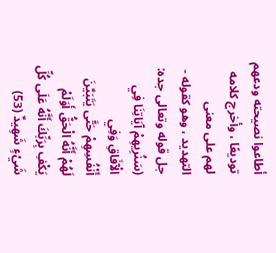أطاعوا نصيحته ودعهم توديعًا ، وأخرج كلامه لهم على معنى
التهديد ، وهو كقوله - جل قوله وتعالى جده: (سَنُرِيهِمْ آيَاتِنَا فِي الْآفَاقِ وَفِي
أَنْفُسِهِمْ حَتَّى يَتَبَيَّنَ لَهُمْ أَنَّهُ الْحَقُّ أَوَلَمْ يَكْفِ بِرَبِّكَ أَنَّهُ عَلَى كُلِّ شَيْءٍ شَهِيدٌ (53)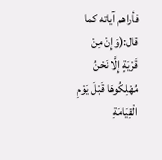فأراهم آياته كما قال:(وَإِنْ مِنْ قَرْيَةٍ إِلَّا نَحْنُ مُهْلِكُوهَا قَبْلَ يَوْمِ
الْقِيَامَةِ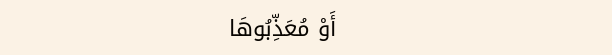أَوْ مُعَذِّبُوهَا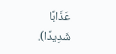عَذَابًا شَدِيدًا).